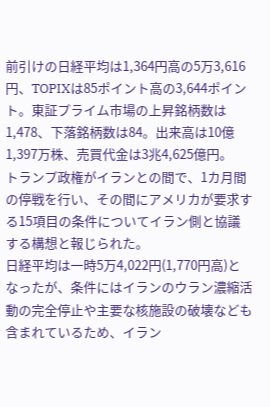前引けの日経平均は1,364円高の5万3,616円、TOPIXは85ポイント高の3,644ポイント。東証プライム市場の上昇銘柄数は1,478、下落銘柄数は84。出来高は10億1,397万株、売買代金は3兆4,625億円。
トランプ政権がイランとの間で、1カ月間の停戦を行い、その間にアメリカが要求する15項目の条件についてイラン側と協議する構想と報じられた。
日経平均は一時5万4,022円(1,770円高)となったが、条件にはイランのウラン濃縮活動の完全停止や主要な核施設の破壊なども含まれているため、イラン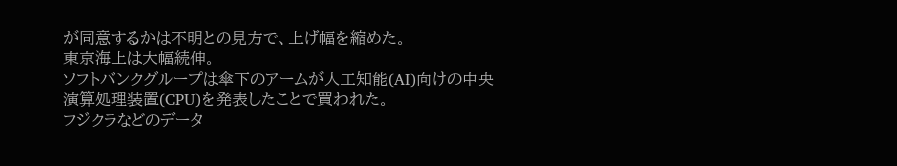が同意するかは不明との見方で、上げ幅を縮めた。
東京海上は大幅続伸。
ソフトバンクグループは傘下のアームが人工知能(AI)向けの中央演算処理装置(CPU)を発表したことで買われた。
フジクラなどのデータ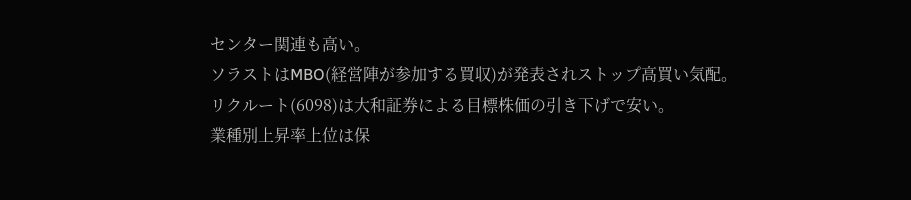センター関連も高い。
ソラストはMBO(経営陣が参加する買収)が発表されストップ高買い気配。
リクルート(6098)は大和証券による目標株価の引き下げで安い。
業種別上昇率上位は保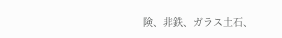険、非鉄、ガラス土石、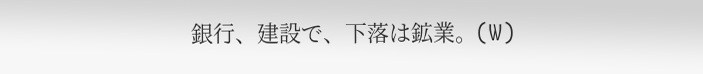銀行、建設で、下落は鉱業。(W)